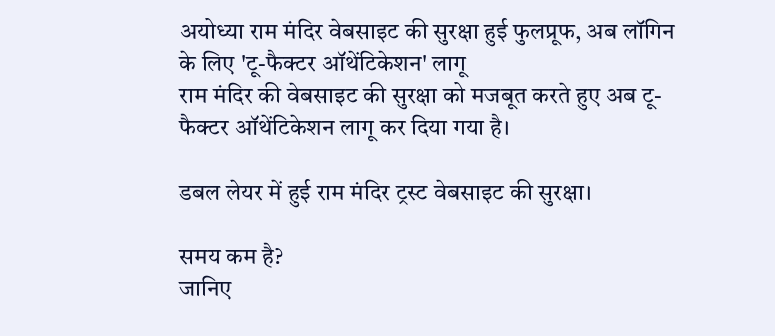अयोध्या राम मंदिर वेबसाइट की सुरक्षा हुई फुलप्रूफ, अब लॉगिन के लिए 'टू-फैक्टर ऑथेंटिकेशन' लागू
राम मंदिर की वेबसाइट की सुरक्षा को मजबूत करते हुए अब टू-फैक्टर ऑथेंटिकेशन लागू कर दिया गया है।

डबल लेयर में हुई राम मंदिर ट्रस्ट वेबसाइट की सुरक्षा।

समय कम है?
जानिए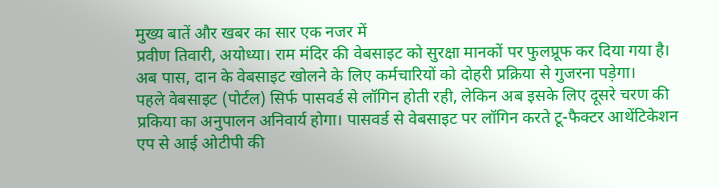मुख्य बातें और खबर का सार एक नजर में
प्रवीण तिवारी, अयोध्या। राम मंदिर की वेबसाइट को सुरक्षा मानकों पर फुलप्रूफ कर दिया गया है। अब पास, दान के वेबसाइट खोलने के लिए कर्मचारियों को दोहरी प्रक्रिया से गुजरना पड़ेगा।
पहले वेबसाइट (पोर्टल) सिर्फ पासवर्ड से लॉगिन होती रही, लेकिन अब इसके लिए दूसरे चरण की प्रकिया का अनुपालन अनिवार्य होगा। पासवर्ड से वेबसाइट पर लॉगिन करते टू-फैक्टर आथेंटिकेशन एप से आई ओटीपी की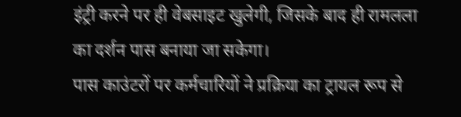इंट्री करने पर ही वेबसाइट खुलेगी, जिसके बाद ही रामलला का दर्शन पास बनाया जा सकेगा।
पास काउंटरों पर कर्मचारियों ने प्रक्रिया का ट्रायल रूप से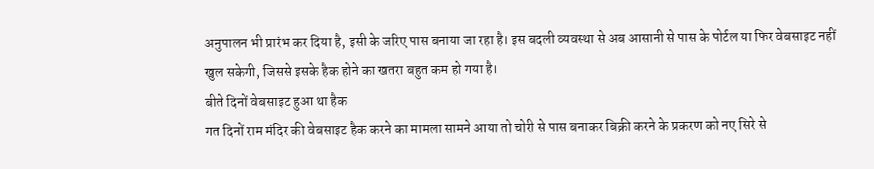अनुपालन भी प्रारंभ कर दिया है, इसी के जरिए पास बनाया जा रहा है। इस बदली व्यवस्था से अब आसानी से पास के पोर्टल या फिर वेबसाइट नहीं खुल सकेगी, जिससे इसके हैक होने का खतरा बहुत कम हो गया है।
बीते दिनों वेबसाइट हुआ था हैक
गत दिनों राम मंदिर की वेबसाइट हैक करने का मामला सामने आया तो चोरी से पास बनाकर बिक्री करने के प्रकरण को नए सिरे से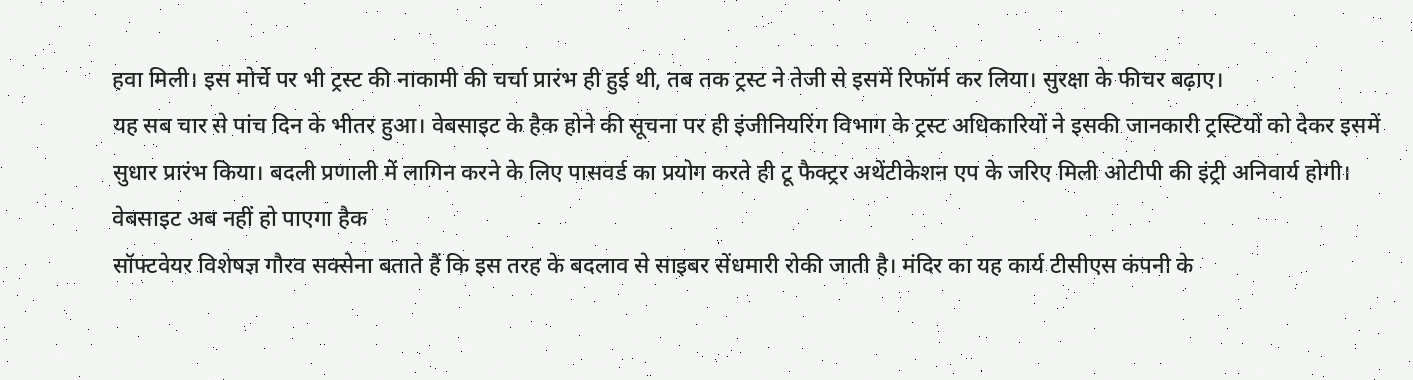हवा मिली। इस मोर्चे पर भी ट्रस्ट की नाकामी की चर्चा प्रारंभ ही हुई थी, तब तक ट्रस्ट ने तेजी से इसमें रिफॉर्म कर लिया। सुरक्षा के फीचर बढ़ाए।
यह सब चार से पांच दिन के भीतर हुआ। वेबसाइट के हैक होने की सूचना पर ही इंजीनियरिंग विभाग के ट्रस्ट अधिकारियों ने इसकी जानकारी ट्रस्टियों को देकर इसमें सुधार प्रारंभ किया। बदली प्रणाली में लागिन करने के लिए पासवर्ड का प्रयोग करते ही टू फैक्ट्रर अथेंटीकेशन एप के जरिए मिली ओटीपी की इंट्री अनिवार्य होगी।
वेबसाइट अब नहीं हो पाएगा हैक
सॉफ्टवेयर विशेषज्ञ गौरव सक्सेना बताते हैं कि इस तरह के बदलाव से साइबर सेंधमारी रोकी जाती है। मंदिर का यह कार्य टीसीएस कंपनी के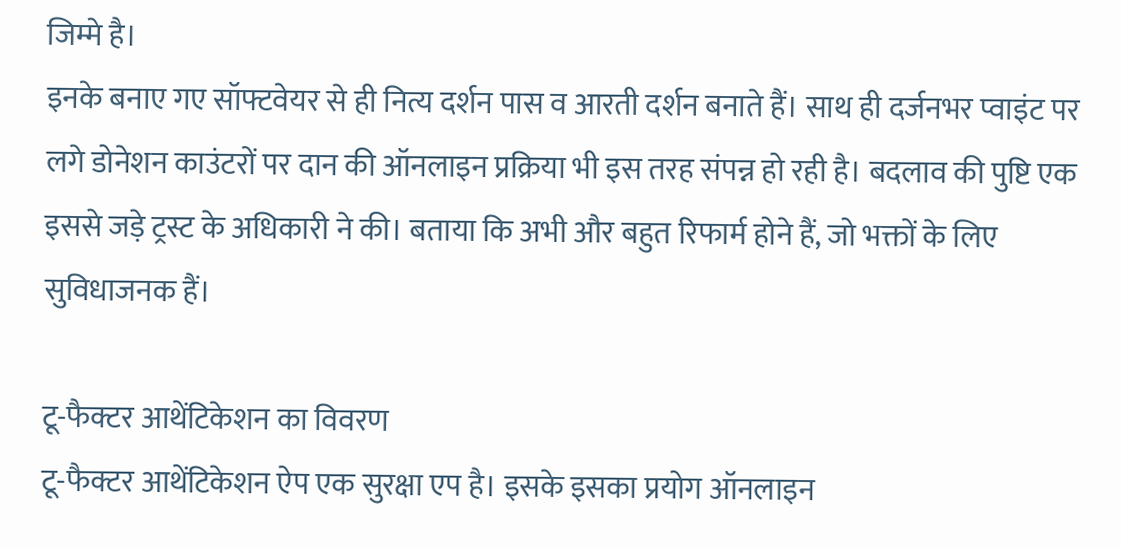जिम्मे है।
इनके बनाए गए सॉफ्टवेयर से ही नित्य दर्शन पास व आरती दर्शन बनाते हैं। साथ ही दर्जनभर प्वाइंट पर लगे डोनेशन काउंटरों पर दान की ऑनलाइन प्रक्रिया भी इस तरह संपन्न हो रही है। बदलाव की पुष्टि एक इससे जड़े ट्रस्ट के अधिकारी ने की। बताया कि अभी और बहुत रिफार्म होने हैं, जो भक्तों के लिए सुविधाजनक हैं।

टू-फैक्टर आथेंटिकेशन का विवरण
टू-फैक्टर आथेंटिकेशन ऐप एक सुरक्षा एप है। इसके इसका प्रयोग ऑनलाइन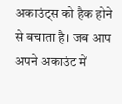अकाउंट्स को हैक होने से बचाता है। जब आप अपने अकाउंट में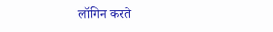लॉगिन करते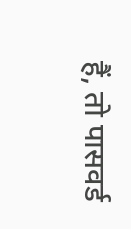हैं, तो पासवर्ड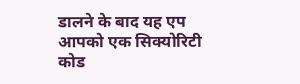डालने के बाद यह एप आपको एक सिक्योरिटी कोड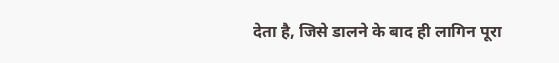देता है, जिसे डालने के बाद ही लागिन पूरा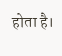होता है।